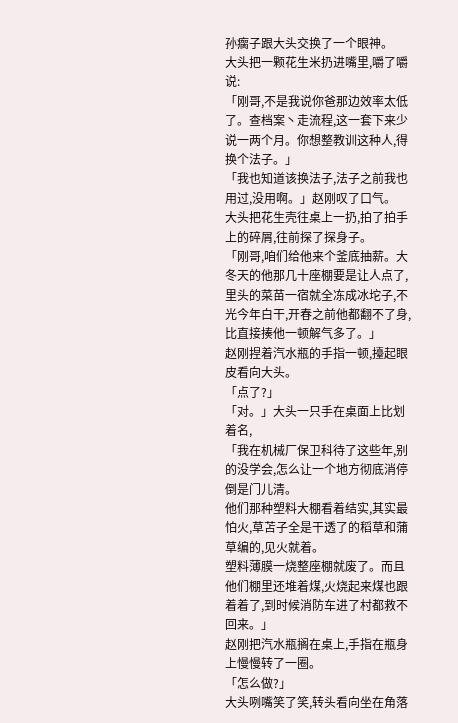孙瘸子跟大头交换了一个眼神。
大头把一颗花生米扔进嘴里,嚼了嚼说:
「刚哥,不是我说你爸那边效率太低了。查档案丶走流程,这一套下来少说一两个月。你想整教训这种人,得换个法子。」
「我也知道该换法子,法子之前我也用过,没用啊。」赵刚叹了口气。
大头把花生壳往桌上一扔,拍了拍手上的碎屑,往前探了探身子。
「刚哥,咱们给他来个釜底抽薪。大冬天的他那几十座棚要是让人点了,里头的菜苗一宿就全冻成冰坨子,不光今年白干,开春之前他都翻不了身,比直接揍他一顿解气多了。」
赵刚捏着汽水瓶的手指一顿,擡起眼皮看向大头。
「点了?」
「对。」大头一只手在桌面上比划着名,
「我在机械厂保卫科待了这些年,别的没学会,怎么让一个地方彻底消停倒是门儿清。
他们那种塑料大棚看着结实,其实最怕火,草苫子全是干透了的稻草和蒲草编的,见火就着。
塑料薄膜一烧整座棚就废了。而且他们棚里还堆着煤,火烧起来煤也跟着着了,到时候消防车进了村都救不回来。」
赵刚把汽水瓶搁在桌上,手指在瓶身上慢慢转了一圈。
「怎么做?」
大头咧嘴笑了笑,转头看向坐在角落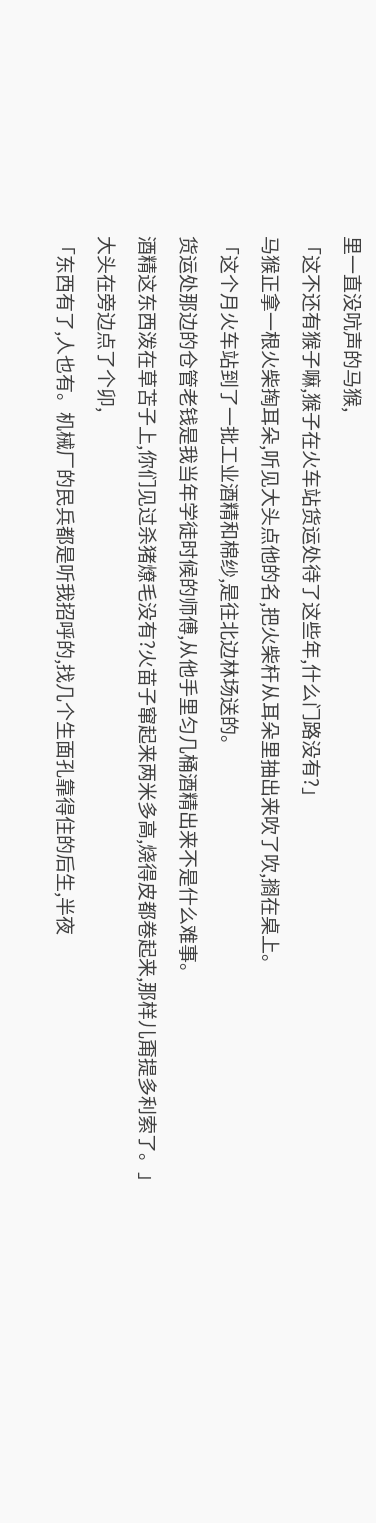里一直没吭声的马猴,
「这不还有猴子嘛,猴子在火车站货运处待了这些年,什么门路没有?」
马猴正拿一根火柴掏耳朵,听见大头点他的名,把火柴杆从耳朵里抽出来吹了吹,搁在桌上。
「这个月火车站到了一批工业酒精和棉纱,是往北边林场送的。
货运处那边的仓管老钱是我当年学徒时候的师傅,从他手里匀几桶酒精出来不是什么难事。
酒精这东西泼在草苫子上,你们见过杀猪燎毛没有?火苗子窜起来两米多高,烧得皮都卷起来,那样儿甭提多利索了。」
大头在旁边点了个卯,
「东西有了,人也有。机械厂的民兵都是听我招呼的,找几个生面孔靠得住的后生,半夜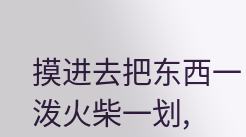摸进去把东西一泼火柴一划,